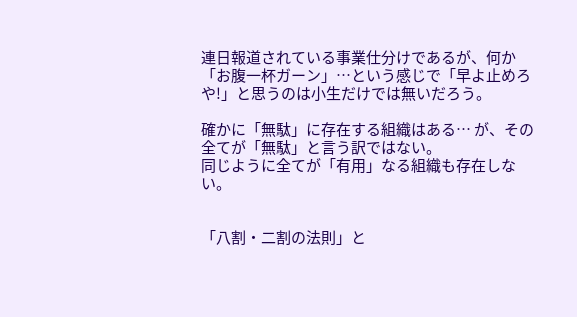連日報道されている事業仕分けであるが、何か「お腹一杯ガーン」…という感じで「早よ止めろや!」と思うのは小生だけでは無いだろう。

確かに「無駄」に存在する組織はある… が、その全てが「無駄」と言う訳ではない。
同じように全てが「有用」なる組織も存在しない。


「八割・二割の法則」と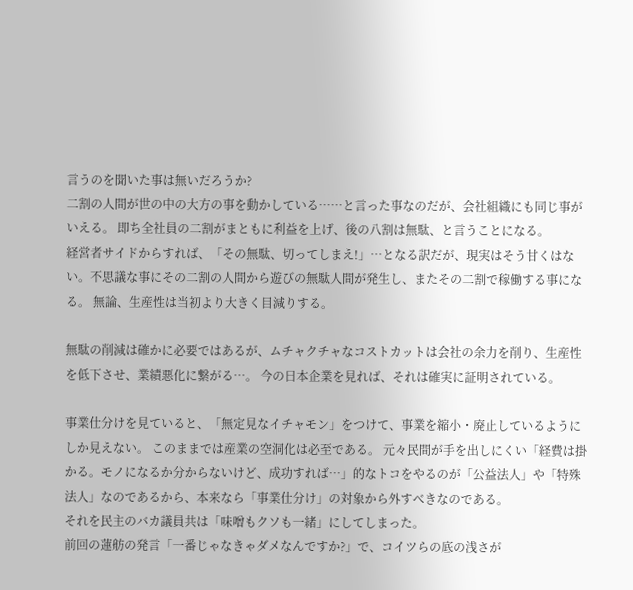言うのを聞いた事は無いだろうか?
二割の人間が世の中の大方の事を動かしている……と言った事なのだが、会社組織にも同じ事がいえる。 即ち全社員の二割がまともに利益を上げ、後の八割は無駄、と言うことになる。
経営者サイドからすれば、「その無駄、切ってしまえ!」…となる訳だが、現実はそう甘くはない。不思議な事にその二割の人間から遊びの無駄人間が発生し、またその二割で稼働する事になる。 無論、生産性は当初より大きく目減りする。

無駄の削減は確かに必要ではあるが、ムチャクチャなコストカットは会社の余力を削り、生産性を低下させ、業績悪化に繋がる…。 今の日本企業を見れば、それは確実に証明されている。

事業仕分けを見ていると、「無定見なイチャモン」をつけて、事業を縮小・廃止しているようにしか見えない。 このままでは産業の空洞化は必至である。 元々民間が手を出しにくい「経費は掛かる。モノになるか分からないけど、成功すれば…」的なトコをやるのが「公益法人」や「特殊法人」なのであるから、本来なら「事業仕分け」の対象から外すべきなのである。
それを民主のバカ議員共は「味噌もクソも一緒」にしてしまった。
前回の蓮舫の発言「一番じゃなきゃダメなんですか?」で、コイツらの底の浅さが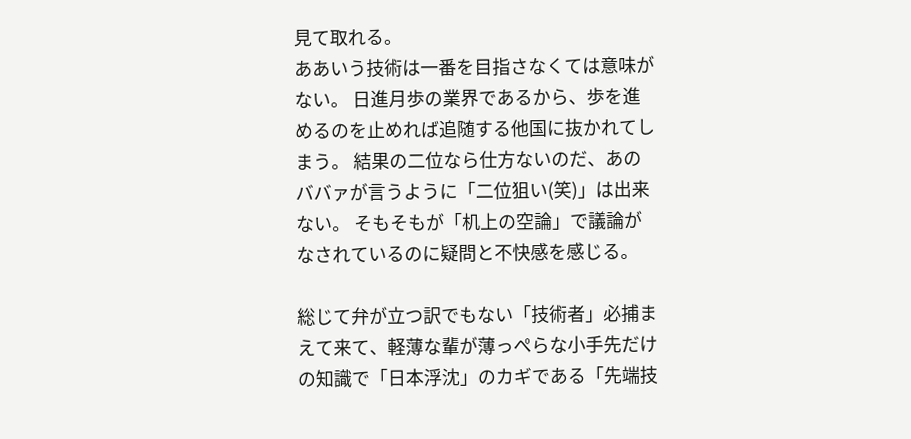見て取れる。
ああいう技術は一番を目指さなくては意味がない。 日進月歩の業界であるから、歩を進めるのを止めれば追随する他国に抜かれてしまう。 結果の二位なら仕方ないのだ、あのババァが言うように「二位狙い(笑)」は出来ない。 そもそもが「机上の空論」で議論がなされているのに疑問と不快感を感じる。

総じて弁が立つ訳でもない「技術者」必捕まえて来て、軽薄な輩が薄っぺらな小手先だけの知識で「日本浮沈」のカギである「先端技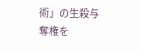術」の生殺与奪権を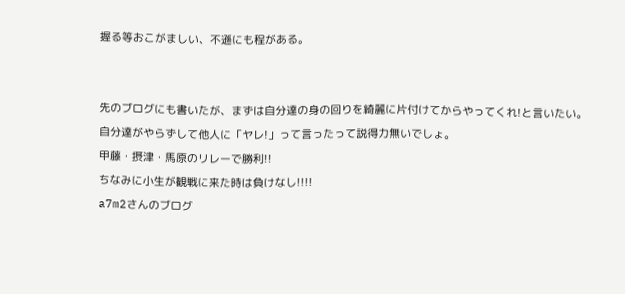握る等おこがましい、不遜にも程がある。


先のブログにも書いたが、まずは自分達の身の回りを綺麗に片付けてからやってくれ!と言いたい。
自分達がやらずして他人に「ヤレ!」って言ったって説得力無いでしょ。
甲藤・摂津・馬原のリレーで勝利!!
ちなみに小生が観戦に来た時は負けなし!!!!
a7m2さんのブログ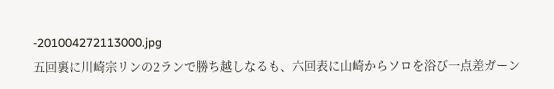-201004272113000.jpg
五回裏に川崎宗リンの2ランで勝ち越しなるも、六回表に山崎からソロを浴び一点差ガーン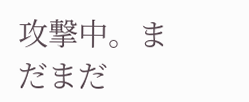攻撃中。まだまだ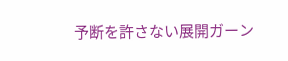予断を許さない展開ガーン